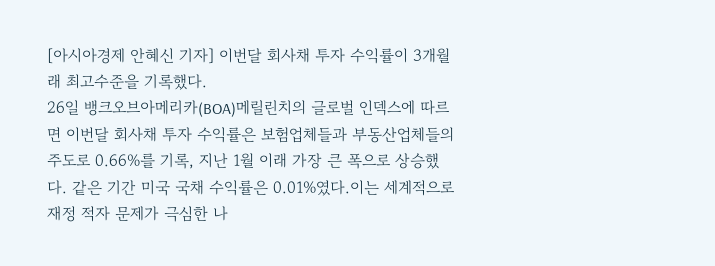[아시아경제 안혜신 기자] 이번달 회사채 투자 수익률이 3개월래 최고수준을 기록했다.
26일 뱅크오브아메리카(BOA)메릴린치의 글로벌 인덱스에 따르면 이번달 회사채 투자 수익률은 보험업체들과 부동산업체들의 주도로 0.66%를 기록, 지난 1월 이래 가장 큰 폭으로 상승했다. 같은 기간 미국 국채 수익률은 0.01%였다.이는 세계적으로 재정 적자 문제가 극심한 나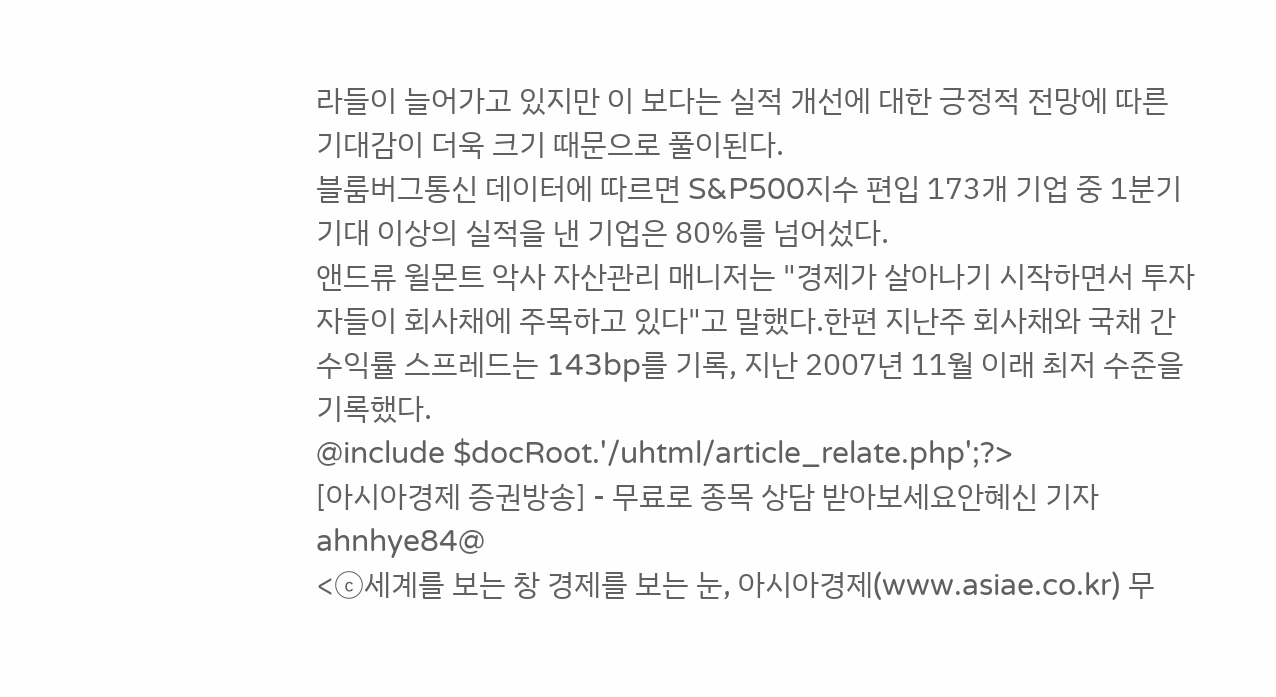라들이 늘어가고 있지만 이 보다는 실적 개선에 대한 긍정적 전망에 따른 기대감이 더욱 크기 때문으로 풀이된다.
블룸버그통신 데이터에 따르면 S&P500지수 편입 173개 기업 중 1분기 기대 이상의 실적을 낸 기업은 80%를 넘어섰다.
앤드류 윌몬트 악사 자산관리 매니저는 "경제가 살아나기 시작하면서 투자자들이 회사채에 주목하고 있다"고 말했다.한편 지난주 회사채와 국채 간 수익률 스프레드는 143bp를 기록, 지난 2007년 11월 이래 최저 수준을 기록했다.
@include $docRoot.'/uhtml/article_relate.php';?>
[아시아경제 증권방송] - 무료로 종목 상담 받아보세요안혜신 기자 ahnhye84@
<ⓒ세계를 보는 창 경제를 보는 눈, 아시아경제(www.asiae.co.kr) 무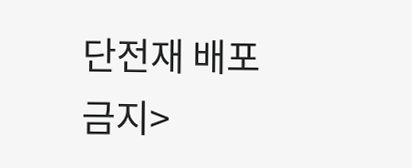단전재 배포금지>